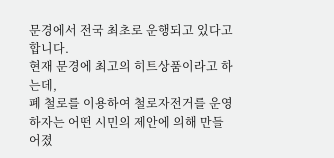문경에서 전국 최초로 운행되고 있다고 합니다.
현재 문경에 최고의 히트상품이라고 하는데,
폐 철로를 이용하여 철로자전거를 운영하자는 어떤 시민의 제안에 의해 만들어졌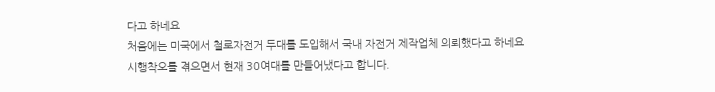다고 하네요
처음에는 미국에서 철로자전거 두대를 도입해서 국내 자전거 제작업체 의뢰했다고 하네요
시행착오를 겪으면서 현재 30여대를 만들어냈다고 합니다.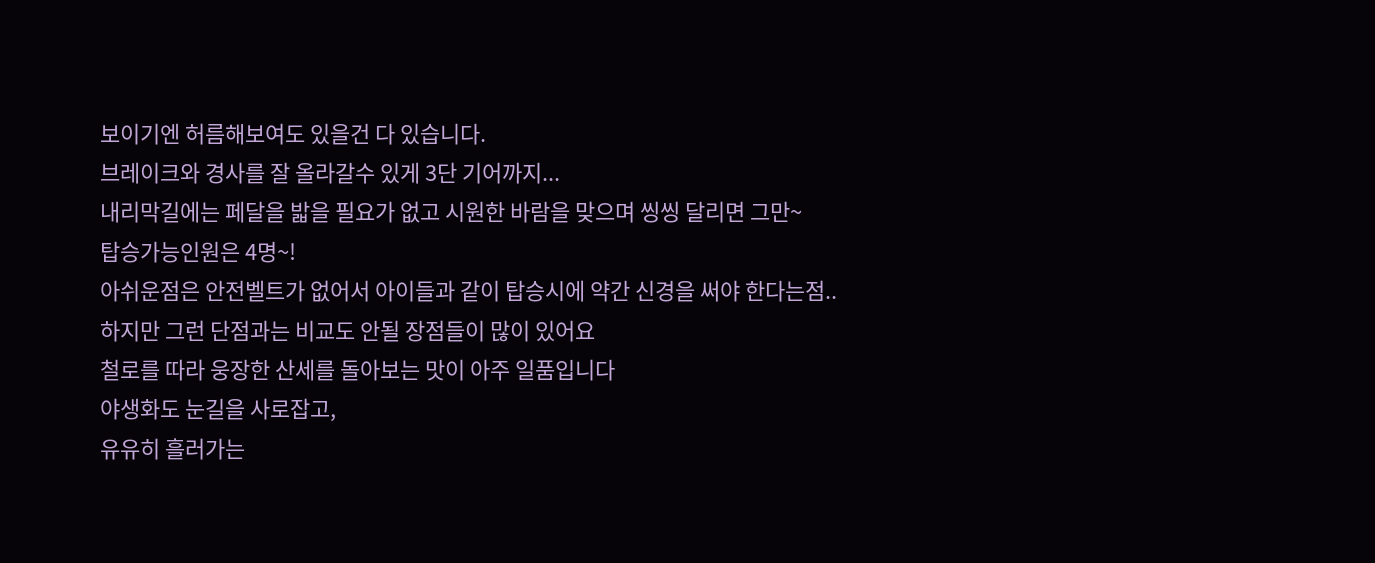보이기엔 허름해보여도 있을건 다 있습니다.
브레이크와 경사를 잘 올라갈수 있게 3단 기어까지...
내리막길에는 페달을 밟을 필요가 없고 시원한 바람을 맞으며 씽씽 달리면 그만~
탑승가능인원은 4명~!
아쉬운점은 안전벨트가 없어서 아이들과 같이 탑승시에 약간 신경을 써야 한다는점..
하지만 그런 단점과는 비교도 안될 장점들이 많이 있어요
철로를 따라 웅장한 산세를 돌아보는 맛이 아주 일품입니다
야생화도 눈길을 사로잡고,
유유히 흘러가는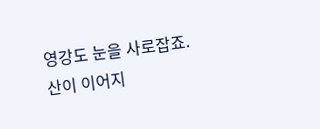영강도 눈을 사로잡죠.
산이 이어지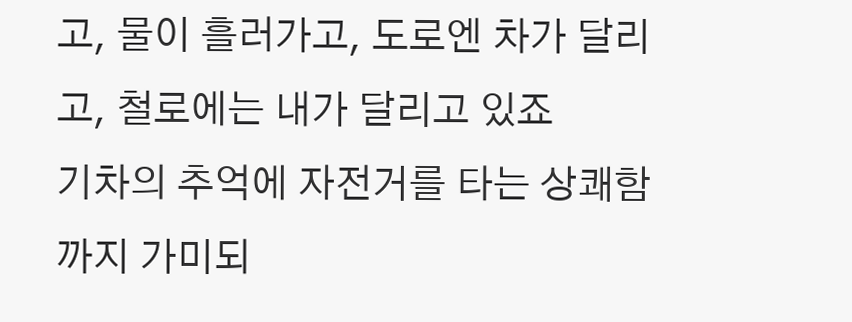고, 물이 흘러가고, 도로엔 차가 달리고, 철로에는 내가 달리고 있죠
기차의 추억에 자전거를 타는 상쾌함까지 가미되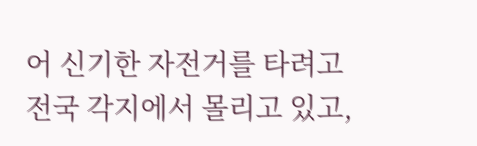어 신기한 자전거를 타려고
전국 각지에서 몰리고 있고,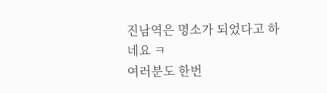진남역은 명소가 되었다고 하네요 ㅋ
여러분도 한번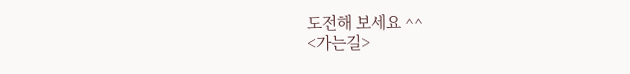도전해 보세요 ^^
<가는길>